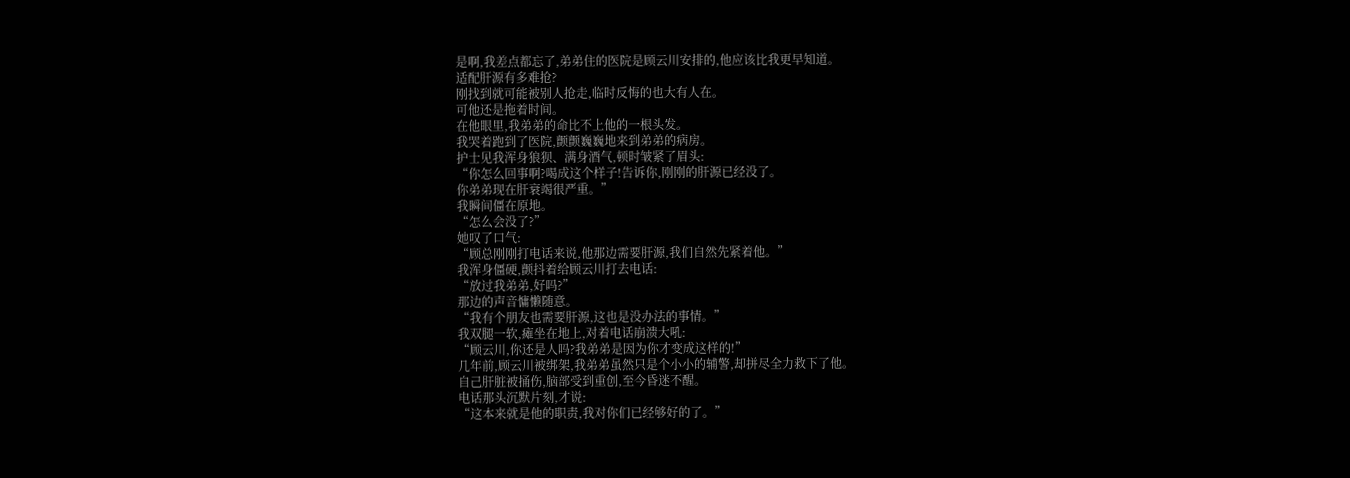是啊,我差点都忘了,弟弟住的医院是顾云川安排的,他应该比我更早知道。
适配肝源有多难抢?
刚找到就可能被别人抢走,临时反悔的也大有人在。
可他还是拖着时间。
在他眼里,我弟弟的命比不上他的一根头发。
我哭着跑到了医院,颤颤巍巍地来到弟弟的病房。
护士见我浑身狼狈、满身酒气,顿时皱紧了眉头:
“你怎么回事啊?喝成这个样子!告诉你,刚刚的肝源已经没了。
你弟弟现在肝衰竭很严重。”
我瞬间僵在原地。
“怎么会没了?”
她叹了口气:
“顾总刚刚打电话来说,他那边需要肝源,我们自然先紧着他。”
我浑身僵硬,颤抖着给顾云川打去电话:
“放过我弟弟,好吗?”
那边的声音慵懒随意。
“我有个朋友也需要肝源,这也是没办法的事情。”
我双腿一软,瘫坐在地上,对着电话崩溃大吼:
“顾云川,你还是人吗?我弟弟是因为你才变成这样的!”
几年前,顾云川被绑架,我弟弟虽然只是个小小的辅警,却拼尽全力救下了他。
自己肝脏被捅伤,脑部受到重创,至今昏迷不醒。
电话那头沉默片刻,才说:
“这本来就是他的职责,我对你们已经够好的了。”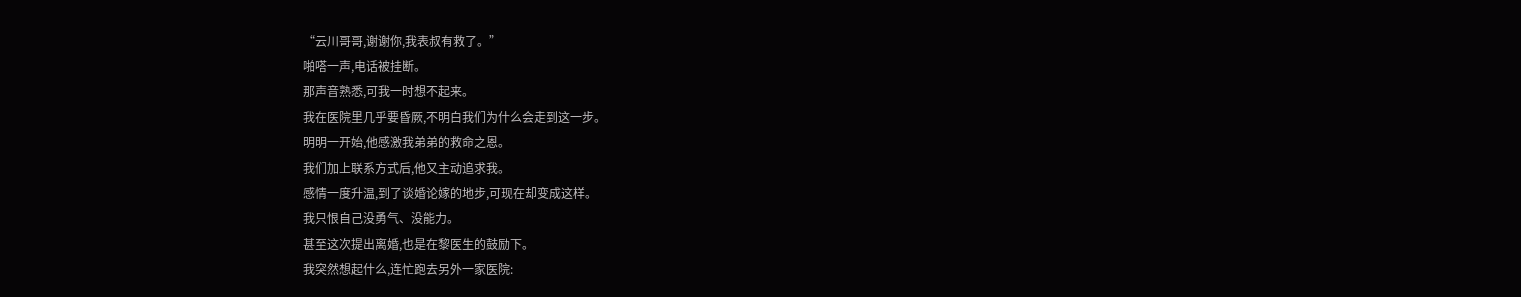“云川哥哥,谢谢你,我表叔有救了。”
啪嗒一声,电话被挂断。
那声音熟悉,可我一时想不起来。
我在医院里几乎要昏厥,不明白我们为什么会走到这一步。
明明一开始,他感激我弟弟的救命之恩。
我们加上联系方式后,他又主动追求我。
感情一度升温,到了谈婚论嫁的地步,可现在却变成这样。
我只恨自己没勇气、没能力。
甚至这次提出离婚,也是在黎医生的鼓励下。
我突然想起什么,连忙跑去另外一家医院: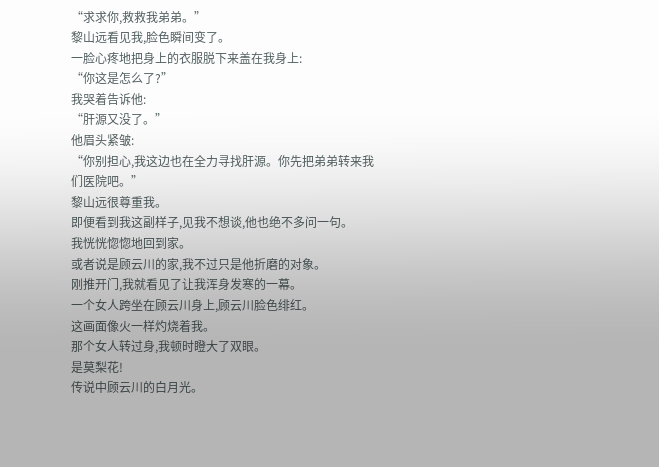“求求你,救救我弟弟。”
黎山远看见我,脸色瞬间变了。
一脸心疼地把身上的衣服脱下来盖在我身上:
“你这是怎么了?”
我哭着告诉他:
“肝源又没了。”
他眉头紧皱:
“你别担心,我这边也在全力寻找肝源。你先把弟弟转来我们医院吧。”
黎山远很尊重我。
即便看到我这副样子,见我不想谈,他也绝不多问一句。
我恍恍惚惚地回到家。
或者说是顾云川的家,我不过只是他折磨的对象。
刚推开门,我就看见了让我浑身发寒的一幕。
一个女人跨坐在顾云川身上,顾云川脸色绯红。
这画面像火一样灼烧着我。
那个女人转过身,我顿时瞪大了双眼。
是莫梨花!
传说中顾云川的白月光。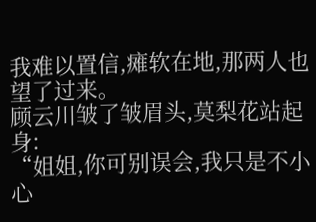我难以置信,瘫软在地,那两人也望了过来。
顾云川皱了皱眉头,莫梨花站起身:
“姐姐,你可别误会,我只是不小心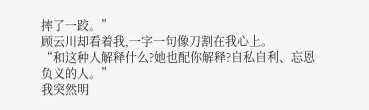摔了一跤。”
顾云川却看着我,一字一句像刀割在我心上。
“和这种人解释什么?她也配你解释?自私自利、忘恩负义的人。”
我突然明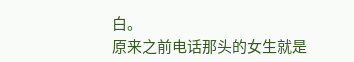白。
原来之前电话那头的女生就是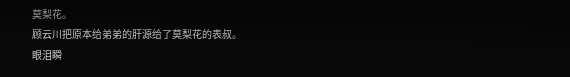莫梨花。
顾云川把原本给弟弟的肝源给了莫梨花的表叔。
眼泪瞬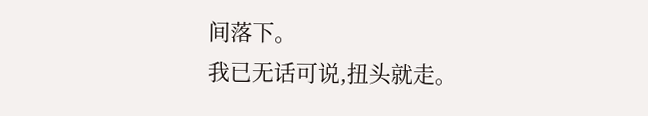间落下。
我已无话可说,扭头就走。